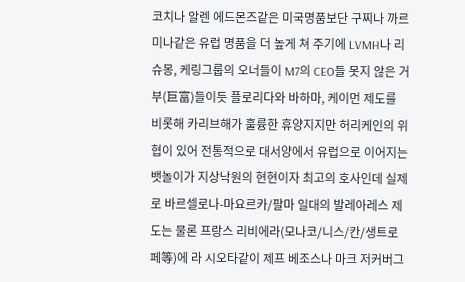코치나 알렌 에드몬즈같은 미국명품보단 구찌나 까르미나같은 유럽 명품을 더 높게 쳐 주기에 LVMH나 리슈몽, 케링그룹의 오너들이 M7의 CEO들 못지 않은 거부(巨富)들이듯 플로리다와 바하마, 케이먼 제도를 비롯해 카리브해가 훌륭한 휴양지지만 허리케인의 위협이 있어 전통적으로 대서양에서 유럽으로 이어지는 뱃놀이가 지상낙원의 현현이자 최고의 호사인데 실제로 바르셀로나-마요르카/팔마 일대의 발레아레스 제도는 물론 프랑스 리비에라(모나코/니스/칸/생트로페等)에 라 시오타같이 제프 베조스나 마크 저커버그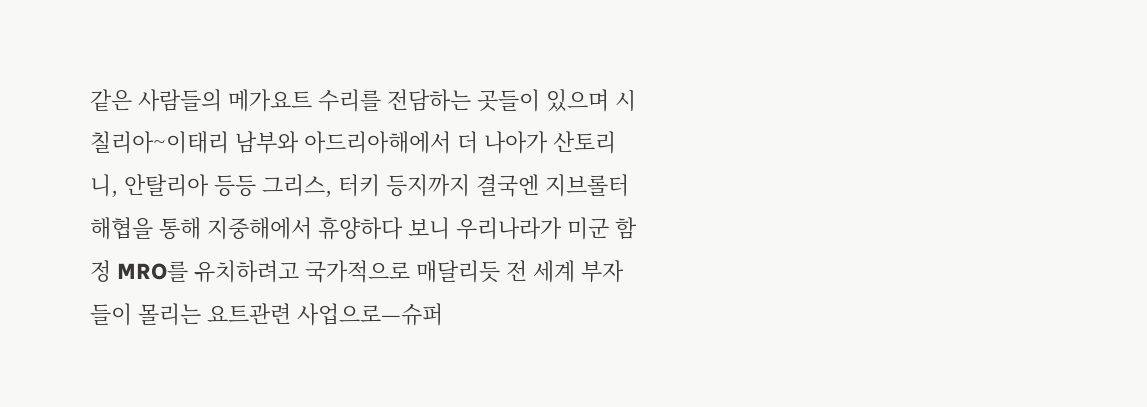같은 사람들의 메가요트 수리를 전담하는 곳들이 있으며 시칠리아~이태리 남부와 아드리아해에서 더 나아가 산토리니, 안탈리아 등등 그리스, 터키 등지까지 결국엔 지브롤터 해협을 통해 지중해에서 휴양하다 보니 우리나라가 미군 함정 MRO를 유치하려고 국가적으로 매달리듯 전 세계 부자들이 몰리는 요트관련 사업으로—슈퍼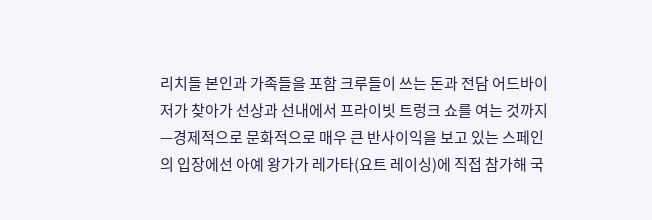리치들 본인과 가족들을 포함 크루들이 쓰는 돈과 전담 어드바이저가 찾아가 선상과 선내에서 프라이빗 트렁크 쇼를 여는 것까지—경제적으로 문화적으로 매우 큰 반사이익을 보고 있는 스페인의 입장에선 아예 왕가가 레가타(요트 레이싱)에 직접 참가해 국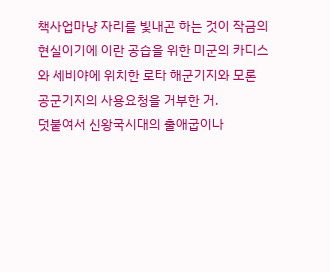책사업마냥 자리를 빛내곤 하는 것이 작금의 현실이기에 이란 공습을 위한 미군의 카디스와 세비야에 위치한 로타 해군기지와 모론 공군기지의 사용요청을 거부한 거.
덧붙여서 신왕국시대의 출애굽이나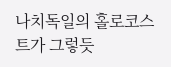나치독일의 홀로코스트가 그렇듯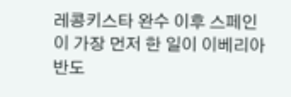레콩키스타 완수 이후 스페인이 가장 먼저 한 일이 이베리아 반도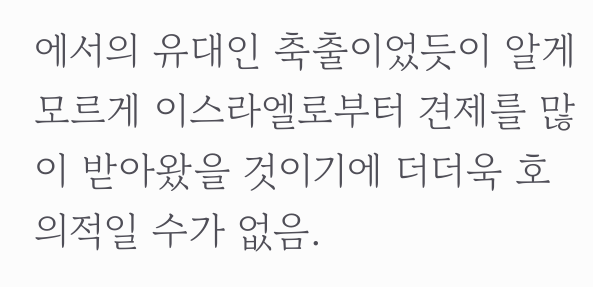에서의 유대인 축출이었듯이 알게 모르게 이스라엘로부터 견제를 많이 받아왔을 것이기에 더더욱 호의적일 수가 없음.